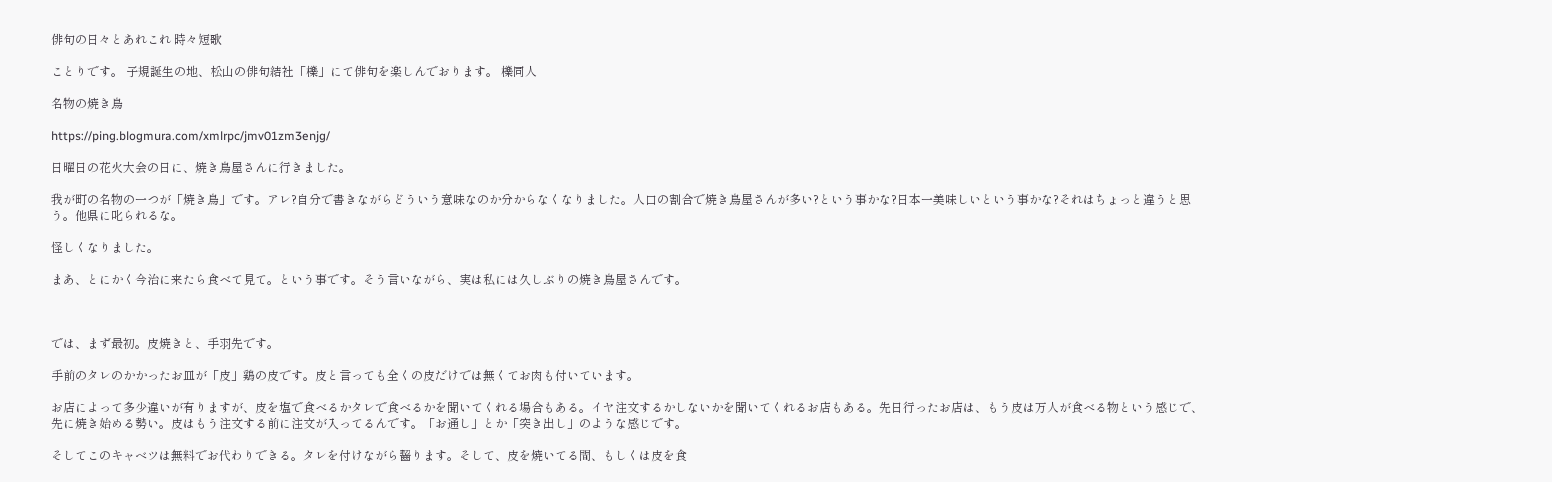俳句の日々とあれこれ 時々短歌

ことりです。 子規誕生の地、松山の俳句結社「櫟」にて俳句を楽しんでおります。 櫟同人

名物の焼き鳥

https://ping.blogmura.com/xmlrpc/jmv01zm3enjg/

日曜日の花火大会の日に、焼き鳥屋さんに行きました。

我が町の名物の一つが「焼き鳥」です。アレ?自分で書きながらどういう意味なのか分からなくなりました。人口の割合で焼き鳥屋さんが多い?という事かな?日本一美味しいという事かな?それはちょっと違うと思う。他県に叱られるな。

怪しくなりました。

まあ、とにかく今治に来たら食べて見て。という事です。そう言いながら、実は私には久しぶりの焼き鳥屋さんです。



では、まず最初。皮焼きと、手羽先です。

手前のタレのかかったお皿が「皮」鶏の皮です。皮と言っても全くの皮だけでは無くてお肉も付いています。

お店によって多少違いが有りますが、皮を塩で食べるかタレで食べるかを聞いてくれる場合もある。イヤ注文するかしないかを聞いてくれるお店もある。先日行ったお店は、もう皮は万人が食べる物という感じで、先に焼き始める勢い。皮はもう注文する前に注文が入ってるんです。「お通し」とか「突き出し」のような感じです。

そしてこのキャベツは無料でお代わりできる。タレを付けながら齧ります。そして、皮を焼いてる間、もしくは皮を食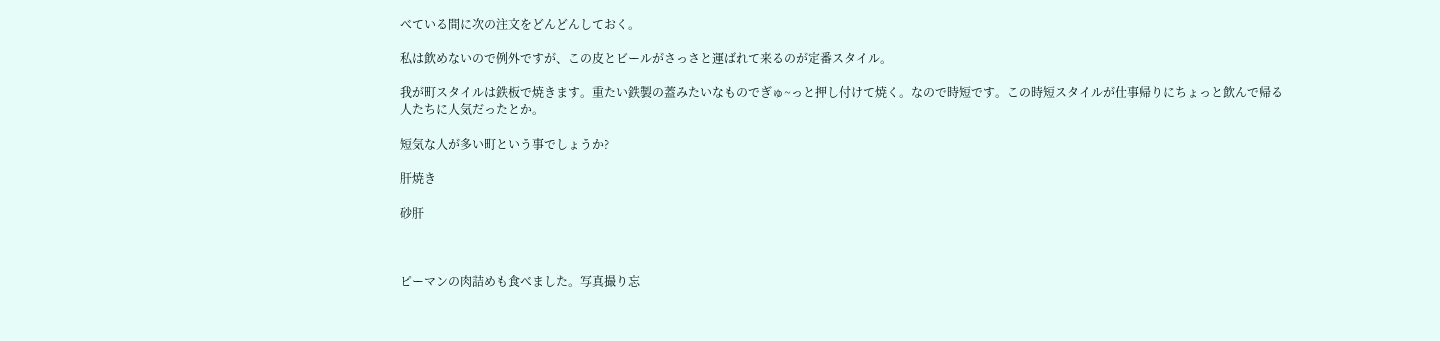べている間に次の注文をどんどんしておく。

私は飲めないので例外ですが、この皮とビールがさっさと運ばれて来るのが定番スタイル。

我が町スタイルは鉄板で焼きます。重たい鉄製の蓋みたいなものでぎゅ~っと押し付けて焼く。なので時短です。この時短スタイルが仕事帰りにちょっと飲んで帰る人たちに人気だったとか。

短気な人が多い町という事でしょうか?

肝焼き

砂肝



ピーマンの肉詰めも食べました。写真撮り忘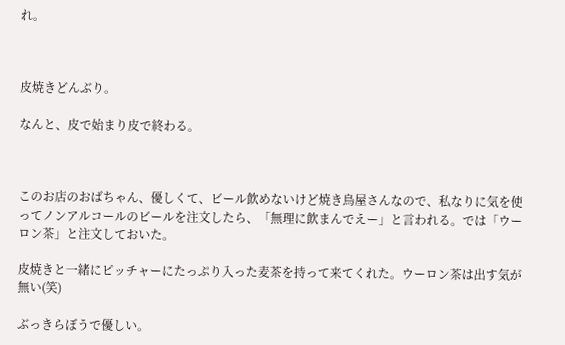れ。



皮焼きどんぶり。

なんと、皮で始まり皮で終わる。



このお店のおばちゃん、優しくて、ビール飲めないけど焼き鳥屋さんなので、私なりに気を使ってノンアルコールのビールを注文したら、「無理に飲まんでえー」と言われる。では「ウーロン茶」と注文しておいた。

皮焼きと一緒にピッチャーにたっぷり入った麦茶を持って来てくれた。ウーロン茶は出す気が無い(笑)

ぶっきらぼうで優しい。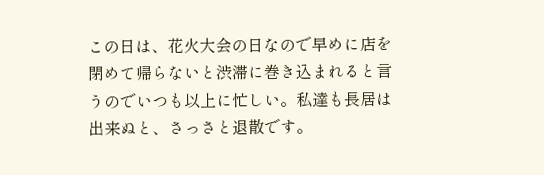この日は、花火大会の日なので早めに店を閉めて帰らないと渋滞に巻き込まれると言うのでいつも以上に忙しい。私達も長居は出来ぬと、さっさと退散です。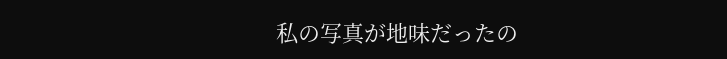私の写真が地味だったの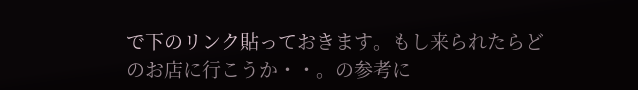で下のリンク貼っておきます。もし来られたらどのお店に行こうか・・。の参考に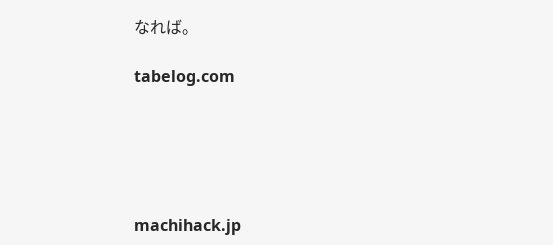なれば。

tabelog.com





machihack.jp